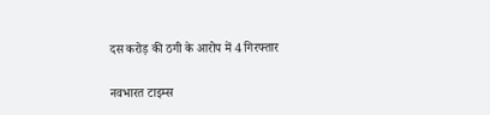दस करोड़ की ठगी के आरोप में 4 गिरफ्तार

नवभारत टाइम्स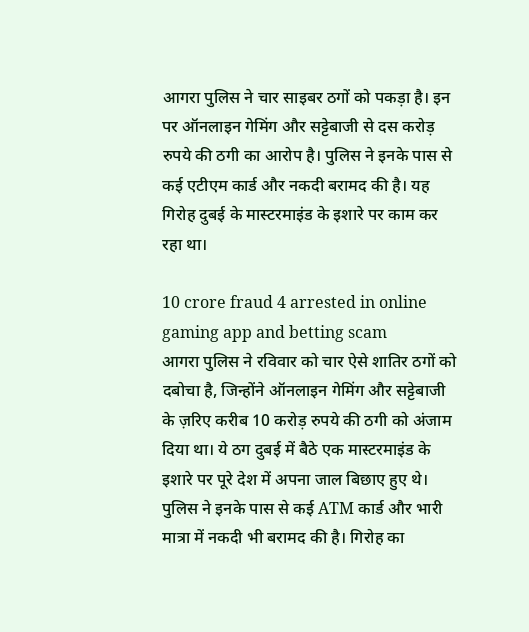आगरा पुलिस ने चार साइबर ठगों को पकड़ा है। इन पर ऑनलाइन गेमिंग और सट्टेबाजी से दस करोड़ रुपये की ठगी का आरोप है। पुलिस ने इनके पास से कई एटीएम कार्ड और नकदी बरामद की है। यह गिरोह दुबई के मास्टरमाइंड के इशारे पर काम कर रहा था।

10 crore fraud 4 arrested in online gaming app and betting scam
आगरा पुलिस ने रविवार को चार ऐसे शातिर ठगों को दबोचा है, जिन्होंने ऑनलाइन गेमिंग और सट्टेबाजी के ज़रिए करीब 10 करोड़ रुपये की ठगी को अंजाम दिया था। ये ठग दुबई में बैठे एक मास्टरमाइंड के इशारे पर पूरे देश में अपना जाल बिछाए हुए थे। पुलिस ने इनके पास से कई ATM कार्ड और भारी मात्रा में नकदी भी बरामद की है। गिरोह का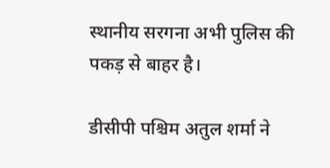स्थानीय सरगना अभी पुलिस की पकड़ से बाहर है।

डीसीपी पश्चिम अतुल शर्मा ने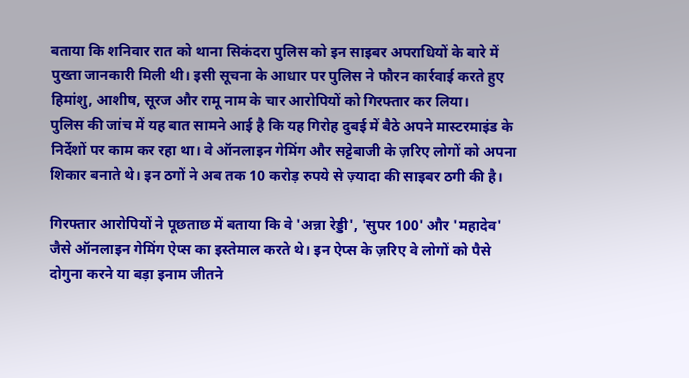बताया कि शनिवार रात को थाना सिकंदरा पुलिस को इन साइबर अपराधियों के बारे में पुख्ता जानकारी मिली थी। इसी सूचना के आधार पर पुलिस ने फौरन कार्रवाई करते हुए हिमांशु, आशीष, सूरज और रामू नाम के चार आरोपियों को गिरफ्तार कर लिया।
पुलिस की जांच में यह बात सामने आई है कि यह गिरोह दुबई में बैठे अपने मास्टरमाइंड के निर्देशों पर काम कर रहा था। वे ऑनलाइन गेमिंग और सट्टेबाजी के ज़रिए लोगों को अपना शिकार बनाते थे। इन ठगों ने अब तक 10 करोड़ रुपये से ज़्यादा की साइबर ठगी की है।

गिरफ्तार आरोपियों ने पूछताछ में बताया कि वे 'अन्ना रेड्डी', 'सुपर 100' और 'महादेव' जैसे ऑनलाइन गेमिंग ऐप्स का इस्तेमाल करते थे। इन ऐप्स के ज़रिए वे लोगों को पैसे दोगुना करने या बड़ा इनाम जीतने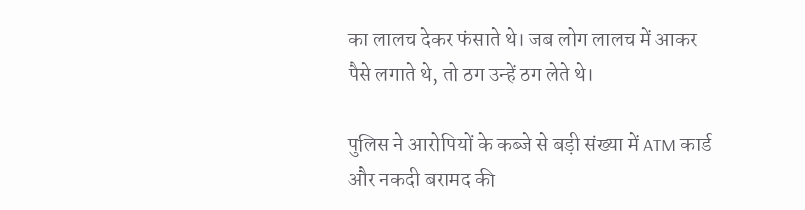का लालच देकर फंसाते थे। जब लोग लालच में आकर पैसे लगाते थे, तो ठग उन्हें ठग लेते थे।

पुलिस ने आरोपियों के कब्जे से बड़ी संख्या में ATM कार्ड और नकदी बरामद की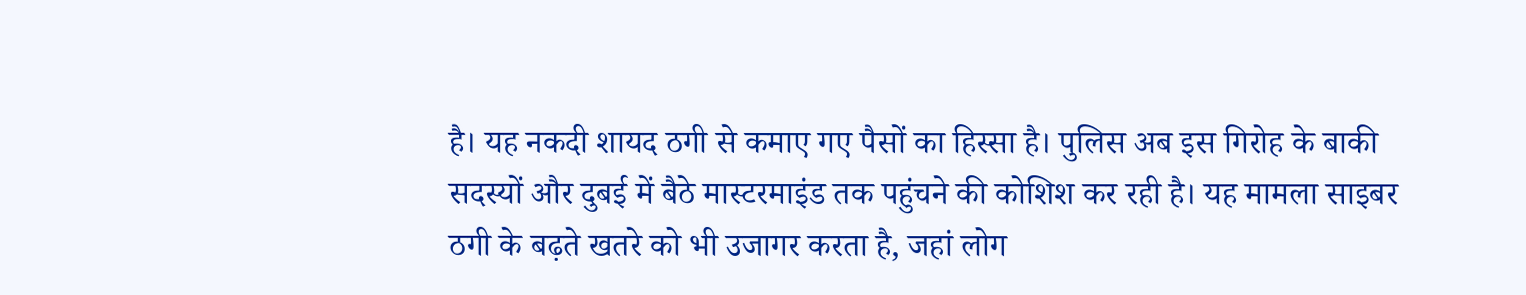है। यह नकदी शायद ठगी से कमाए गए पैसों का हिस्सा है। पुलिस अब इस गिरोह के बाकी सदस्यों और दुबई में बैठे मास्टरमाइंड तक पहुंचने की कोशिश कर रही है। यह मामला साइबर ठगी के बढ़ते खतरे को भी उजागर करता है, जहां लोग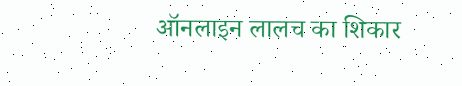ऑनलाइन लालच का शिकार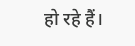हो रहे हैं।